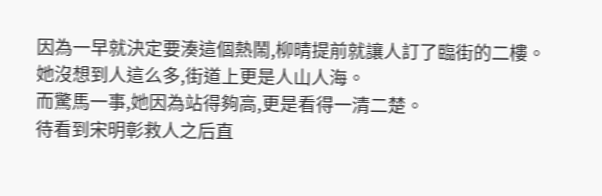因為一早就決定要湊這個熱鬧,柳晴提前就讓人訂了臨街的二樓。
她沒想到人這么多,街道上更是人山人海。
而驚馬一事,她因為站得夠高,更是看得一清二楚。
待看到宋明彰救人之后直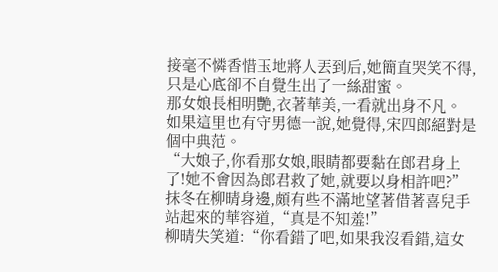接毫不憐香惜玉地將人丟到后,她簡直哭笑不得,只是心底卻不自覺生出了一絲甜蜜。
那女娘長相明艷,衣著華美,一看就出身不凡。
如果這里也有守男德一說,她覺得,宋四郎絕對是個中典范。
“大娘子,你看那女娘,眼睛都要黏在郎君身上了!她不會因為郎君救了她,就要以身相許吧?”
抹冬在柳晴身邊,頗有些不滿地望著借著喜兒手站起來的華容道,“真是不知羞!”
柳晴失笑道:“你看錯了吧,如果我沒看錯,這女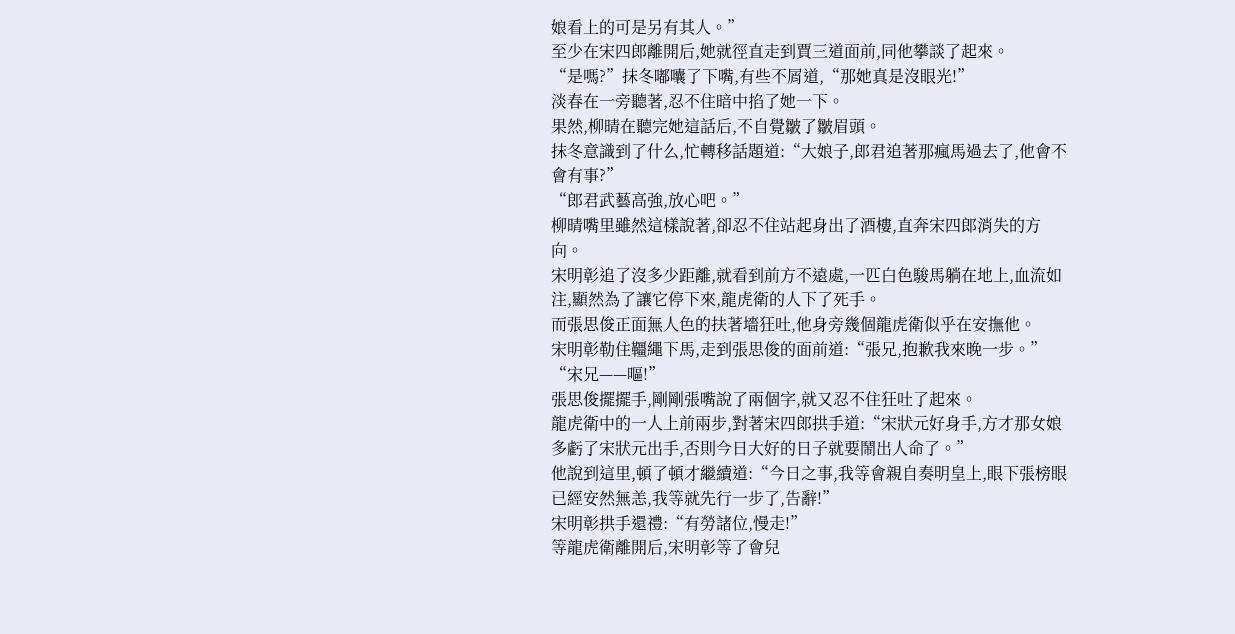娘看上的可是另有其人。”
至少在宋四郎離開后,她就徑直走到賈三道面前,同他攀談了起來。
“是嗎?”抹冬嘟囔了下嘴,有些不屑道,“那她真是沒眼光!”
淡春在一旁聽著,忍不住暗中掐了她一下。
果然,柳晴在聽完她這話后,不自覺皺了皺眉頭。
抹冬意識到了什么,忙轉移話題道:“大娘子,郎君追著那瘋馬過去了,他會不會有事?”
“郎君武藝高強,放心吧。”
柳晴嘴里雖然這樣說著,卻忍不住站起身出了酒樓,直奔宋四郎消失的方向。
宋明彰追了沒多少距離,就看到前方不遠處,一匹白色駿馬躺在地上,血流如注,顯然為了讓它停下來,龍虎衛的人下了死手。
而張思俊正面無人色的扶著墻狂吐,他身旁幾個龍虎衛似乎在安撫他。
宋明彰勒住韁繩下馬,走到張思俊的面前道:“張兄,抱歉我來晚一步。”
“宋兄——嘔!”
張思俊擺擺手,剛剛張嘴說了兩個字,就又忍不住狂吐了起來。
龍虎衛中的一人上前兩步,對著宋四郎拱手道:“宋狀元好身手,方才那女娘多虧了宋狀元出手,否則今日大好的日子就要鬧出人命了。”
他說到這里,頓了頓才繼續道:“今日之事,我等會親自奏明皇上,眼下張榜眼已經安然無恙,我等就先行一步了,告辭!”
宋明彰拱手還禮:“有勞諸位,慢走!”
等龍虎衛離開后,宋明彰等了會兒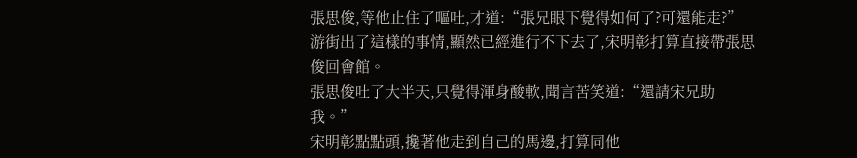張思俊,等他止住了嘔吐,才道:“張兄眼下覺得如何了?可還能走?”
游街出了這樣的事情,顯然已經進行不下去了,宋明彰打算直接帶張思俊回會館。
張思俊吐了大半天,只覺得渾身酸軟,聞言苦笑道:“還請宋兄助我。”
宋明彰點點頭,攙著他走到自己的馬邊,打算同他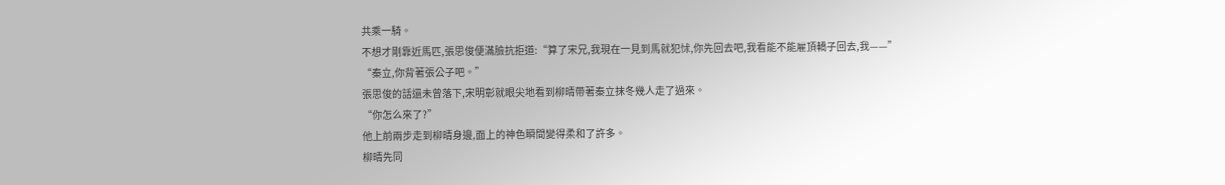共乘一騎。
不想才剛靠近馬匹,張思俊便滿臉抗拒道:“算了宋兄,我現在一見到馬就犯怵,你先回去吧,我看能不能雇頂轎子回去,我——”
“秦立,你背著張公子吧。”
張思俊的話還未曾落下,宋明彰就眼尖地看到柳晴帶著秦立抹冬幾人走了過來。
“你怎么來了?”
他上前兩步走到柳晴身邊,面上的神色瞬間變得柔和了許多。
柳晴先同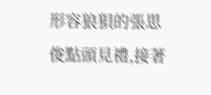形容狼狽的張思俊點頭見禮,接著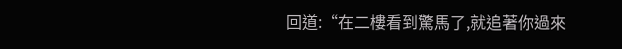回道:“在二樓看到驚馬了,就追著你過來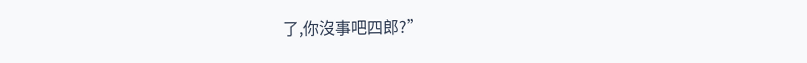了,你沒事吧四郎?”